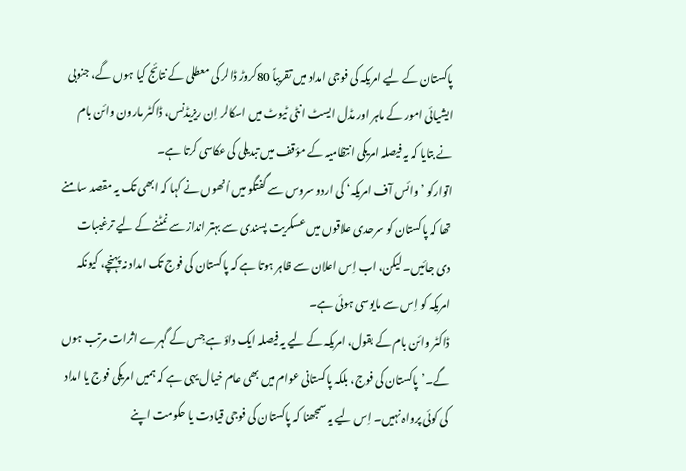پاکستان کے لیے امریکہ کی فوجی امداد میں تقریباً 80کروڑ ڈالر کی معطلی کے نتائج کیا ہوں گے، جنوبی ایشیائی امور کے ماہر اور مڈل ایسٹ انٹی ٹیوٹ میں اسکالر اِن ریزیڈنس، ڈاکٹر مارون وائن بام نے بتایا کہ یہ فیصلہ امریکی انتظامیہ کے مؤقف میں تبدیلی کی عکاسی کرتا ہے۔
اتوارکو ’وائس آف امریکہ‘ کی اردو سروس سے گفتگو میں اُنھوں نے کہا کہ ابھی تک یہ مقصد سامنے تھا کہ پاکستان کو سرحدی علاقوں میں عسکریت پسندی سے بہتر انداز سے نمٹنے کے لیے ترغیبات دی جائیں۔ لیکن، اب اِس اعلان سے ظاہر ہوتا ہے کہ پاکستان کی فوج تک امداد نہ پہنچے، کیونکہ امریکہ کو اِس سے مایوسی ہوئی ہے۔
ڈاکٹر وائن بام کے بقول، امریکہ کے لیے یہ فیصلہ ایک داؤ ہے جِس کے گہرے اثرات مرتب ہوں گے۔’پاکستان کی فوج، بلکہ پاکستانی عوام میں بھی عام خیال یہی ہے کہ ہمیں امریکی فوج یا امداد کی کوئی پرواہ نہیں۔ اِس لیے یہ سمجھنا کہ پاکستان کی فوجی قیادت یا حکومت اپنے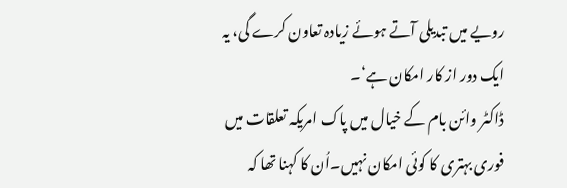رویے میں تبدیلی آتے ہوئے زیادہ تعاون کرے گی، یہ ایک دور از کار امکان ہے‘۔
ڈاکٹر وائن بام کے خیال میں پاک امریکہ تعلقات میں فوری بہتری کا کوئی امکان نہیں۔اُن کا کہنا تھا کہ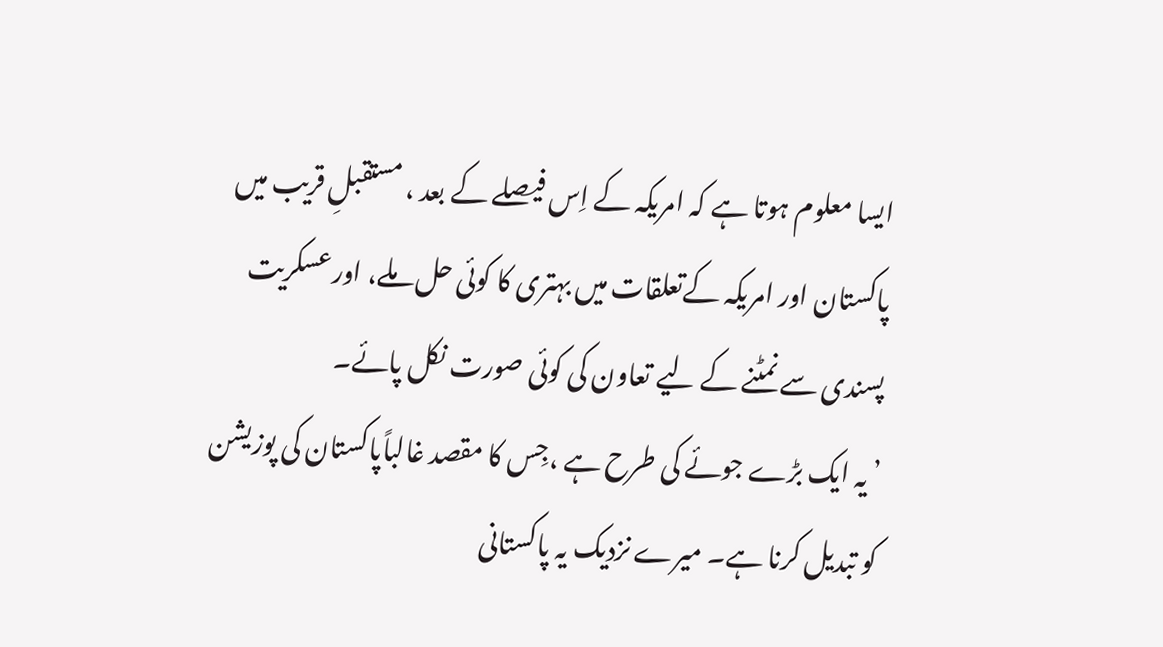ایسا معلوم ہوتا ہے کہ امریکہ کے اِس فیصلے کے بعد ، مستقبلِ قریب میں پاکستان اور امریکہ کےتعلقات میں بہتری کا کوئی حل ملے، اورعسکریت پسندی سے نمٹنے کے لیے تعاون کی کوئی صورت نکل پائے۔
’یہ ایک بڑے جوئے کی طرح ہے ،جِس کا مقصد غالباًپاکستان کی پوزیشن کو تبدیل کرنا ہے۔ میرے نزدیک یہ پاکستانی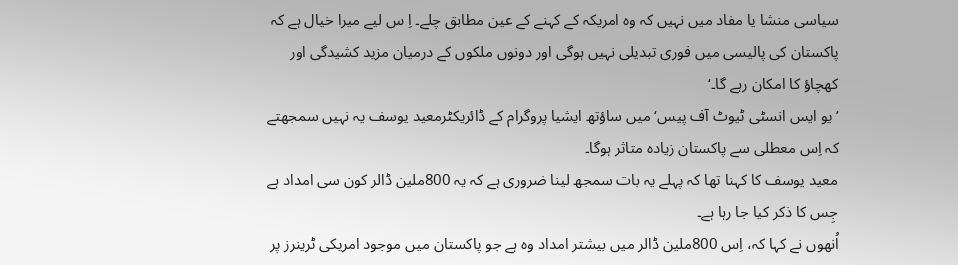سیاسی منشا یا مفاد میں نہیں کہ وہ امریکہ کے کہنے کے عین مطابق چلے۔ اِ س لیے میرا خیال ہے کہ پاکستان کی پالیسی میں فوری تبدیلی نہیں ہوگی اور دونوں ملکوں کے درمیان مزید کشیدگی اور کھچاؤ کا امکان رہے گا۔‘
’یو ایس انسٹی ٹیوٹ آف پیس‘ میں ساؤتھ ایشیا پروگرام کے ڈائریکٹرمعید یوسف یہ نہیں سمجھتے کہ اِس معطلی سے پاکستان زیادہ متاثر ہوگا۔
معید یوسف کا کہنا تھا کہ پہلے یہ بات سمجھ لینا ضروری ہے کہ یہ 800ملین ڈالر کون سی امداد ہے جِس کا ذکر کیا جا رہا ہے۔
اُنھوں نے کہا کہ، اِس 800ملین ڈالر میں بیشتر امداد وہ ہے جو پاکستان میں موجود امریکی ٹرینرز پر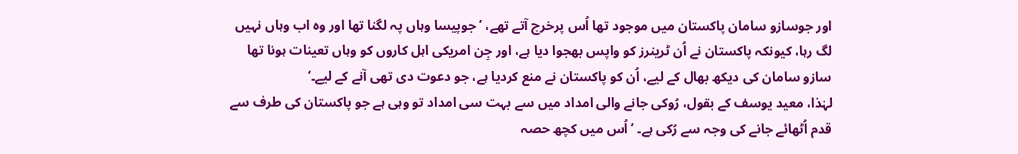اور جوسازو سامان پاکستان میں موجود تھا اُس پرخرچ آتے تھے، ’جوپیسا وہاں پہ لگنا تھا اور وہ اب وہاں نہیں لگ رہا، کیونکہ پاکستان نے اُن ٹرینرز کو واپس بھجوا دیا ہے، اور جِن امریکی اہل کاروں کو وہاں تعینات ہونا تھا سازو سامان کی دیکھ بھال کے لیے، اُن کو پاکستان نے منع کردیا ہے، جو دعوت دی تھی آنے کے لیے۔‘
لہٰذا، معید یوسف کے بقول، رُوکی جانے والی امداد میں سے بہت سی امداد تو وہی ہے جو پاکستان کی طرف سے قدم اُٹھائے جانے کی وجہ سے رُکی ہے۔ ’اُس میں کچھ حصہ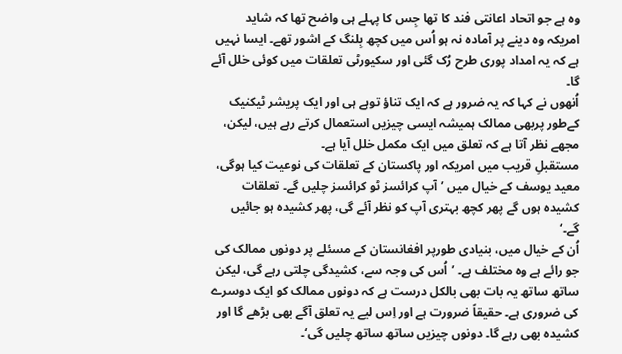وہ ہے جو اتحاد اعانتی فند کا تھا جِس کا پہلے ہی واضح تھا کہ شاید امریکہ وہ دینے پر آمادہ نہ ہو اُس میں کچھ بِلنگ کے اشور تھے۔ ایسا نہیں ہے کہ یہ امداد پوری طرح رُک گئی اور سکیورٹی تعلقات میں کوئی خلل آئے گا۔
اُنھوں نے کہا کہ یہ ضرور ہے کہ ایک تناؤ توہے ہی اور ایک پریشر ٹیکنیک کےطور پربھی ممالک ہمیشہ ایسی چیزیں استعمال کرتے رہے ہیں، لیکن، مجھے نظر آتا ہے کہ تعلق میں ایک مکمل خلل آیا ہے۔
مستقبلِ قریب میں امریکہ اور پاکستان کے تعلقات کی نوعیت کیا ہوگی، معید یوسف کے خیال میں ’آپ کرائسز ٹو کرائسز چلیں گے۔ تعلقات کشیدہ ہوں گے پھر کچھ بہتری آپ کو نظر آئے گی، پھر کشیدہ ہو جائیں گے۔‘
اُن کے خیال میں، بنیادی طورپر افغانستان کے مسئلے پر دونوں ممالک کی جو رائے ہے وہ مختلف ہے۔ ’اُس کی وجہ سے، کشیدگی چلتی رہے گی، لیکن ساتھ ساتھ یہ بات بھی بالکل درست ہے کہ دونوں ممالک کو ایک دوسرے کی ضروری ہے۔ حقیقاً ضرورت ہے اور اِس لیے یہ تعلق آگے بھی بڑھے گا اور کشیدہ بھی رہے گا۔ دونوں چیزیں ساتھ ساتھ چلیں گی‘۔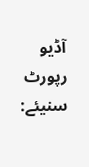آڈیو رپورٹ سنیئے: